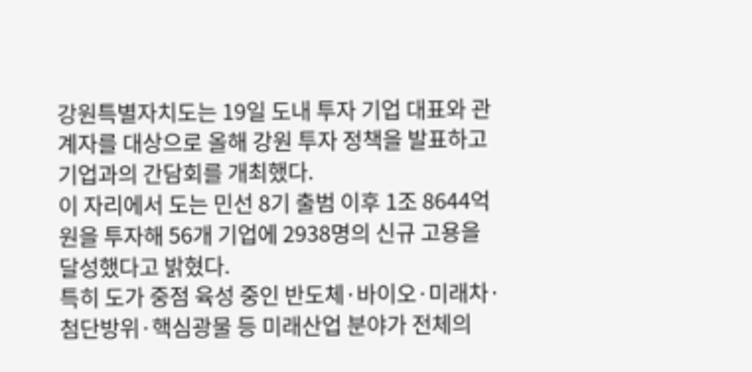강원특별자치도는 19일 도내 투자 기업 대표와 관계자를 대상으로 올해 강원 투자 정책을 발표하고 기업과의 간담회를 개최했다.
이 자리에서 도는 민선 8기 출범 이후 1조 8644억 원을 투자해 56개 기업에 2938명의 신규 고용을 달성했다고 밝혔다.
특히 도가 중점 육성 중인 반도체·바이오·미래차·첨단방위·핵심광물 등 미래산업 분야가 전체의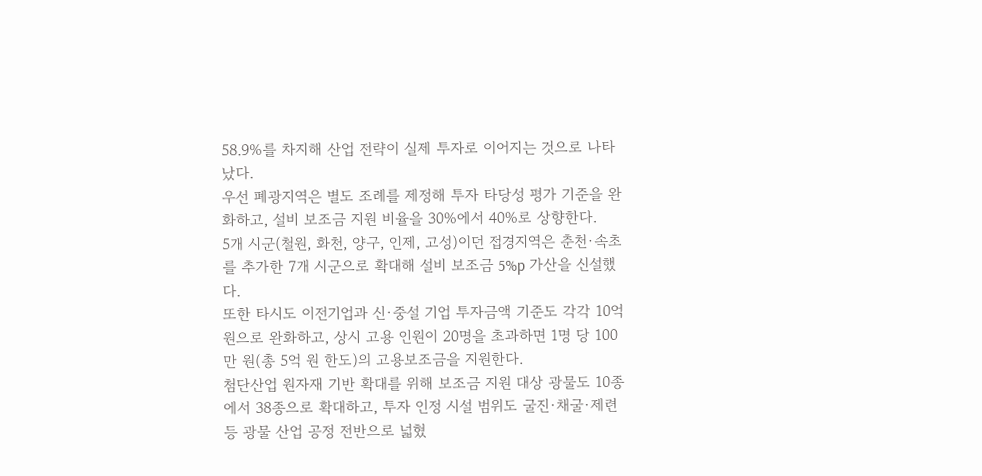58.9%를 차지해 산업 전략이 실제 투자로 이어지는 것으로 나타났다.
우선 폐광지역은 별도 조례를 제정해 투자 타당성 평가 기준을 완화하고, 설비 보조금 지원 비율을 30%에서 40%로 상향한다.
5개 시군(철원, 화천, 양구, 인제, 고성)이던 접경지역은 춘천·속초를 추가한 7개 시군으로 확대해 설비 보조금 5%p 가산을 신설했다.
또한 타시도 이전기업과 신·중설 기업 투자금액 기준도 각각 10억 원으로 완화하고, 상시 고용 인원이 20명을 초과하면 1명 당 100만 원(총 5억 원 한도)의 고용보조금을 지원한다.
첨단산업 원자재 기반 확대를 위해 보조금 지원 대상 광물도 10종에서 38종으로 확대하고, 투자 인정 시설 범위도 굴진·채굴·제련 등 광물 산업 공정 전반으로 넓혔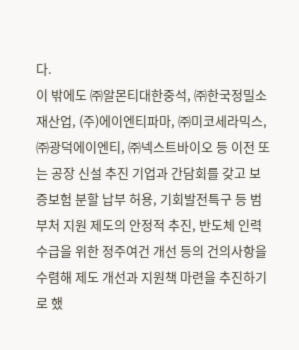다.
이 밖에도 ㈜알몬티대한중석, ㈜한국정밀소재산업, (주)에이엔티파마, ㈜미코세라믹스, ㈜광덕에이엔티, ㈜넥스트바이오 등 이전 또는 공장 신설 추진 기업과 간담회를 갖고 보증보험 분할 납부 허용, 기회발전특구 등 범부처 지원 제도의 안정적 추진, 반도체 인력 수급을 위한 정주여건 개선 등의 건의사항을 수렴해 제도 개선과 지원책 마련을 추진하기로 했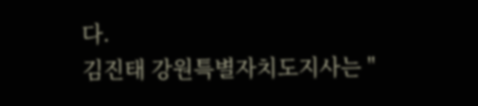다.
김진태 강원특별자치도지사는 "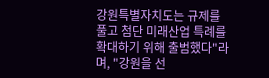강원특별자치도는 규제를 풀고 첨단 미래산업 특례를 확대하기 위해 출범했다"라며, "강원을 선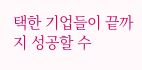택한 기업들이 끝까지 성공할 수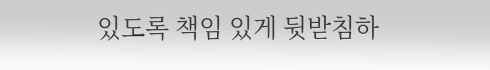있도록 책임 있게 뒷받침하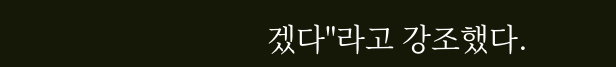겠다"라고 강조했다.